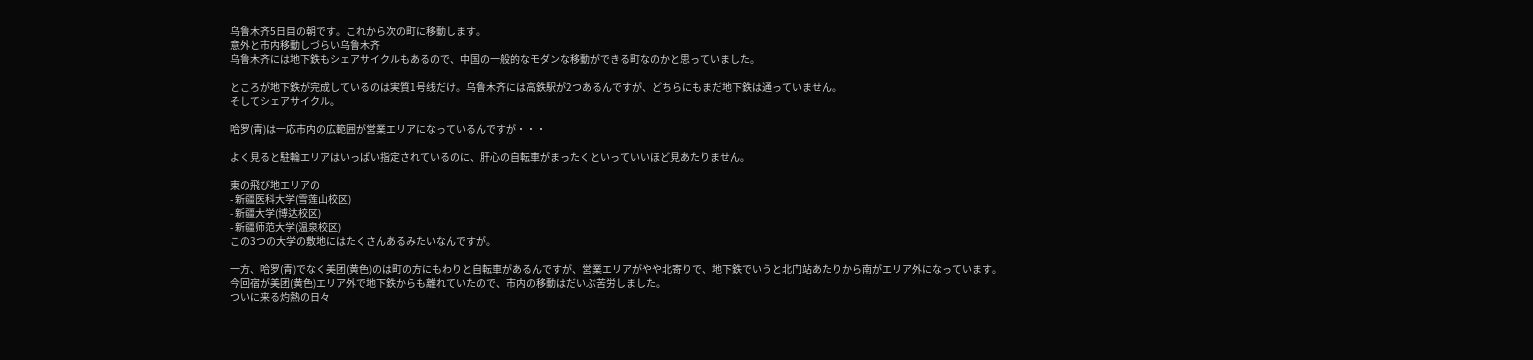乌鲁木齐5日目の朝です。これから次の町に移動します。
意外と市内移動しづらい乌鲁木齐
乌鲁木齐には地下鉄もシェアサイクルもあるので、中国の一般的なモダンな移動ができる町なのかと思っていました。

ところが地下鉄が完成しているのは実質1号线だけ。乌鲁木齐には高鉄駅が2つあるんですが、どちらにもまだ地下鉄は通っていません。
そしてシェアサイクル。

哈罗(青)は一応市内の広範囲が営業エリアになっているんですが・・・

よく見ると駐輪エリアはいっぱい指定されているのに、肝心の自転車がまったくといっていいほど見あたりません。

東の飛び地エリアの
- 新疆医科大学(雪莲山校区)
- 新疆大学(博达校区)
- 新疆师范大学(温泉校区)
この3つの大学の敷地にはたくさんあるみたいなんですが。

一方、哈罗(青)でなく美团(黄色)のは町の方にもわりと自転車があるんですが、営業エリアがやや北寄りで、地下鉄でいうと北门站あたりから南がエリア外になっています。
今回宿が美团(黄色)エリア外で地下鉄からも離れていたので、市内の移動はだいぶ苦労しました。
ついに来る灼熱の日々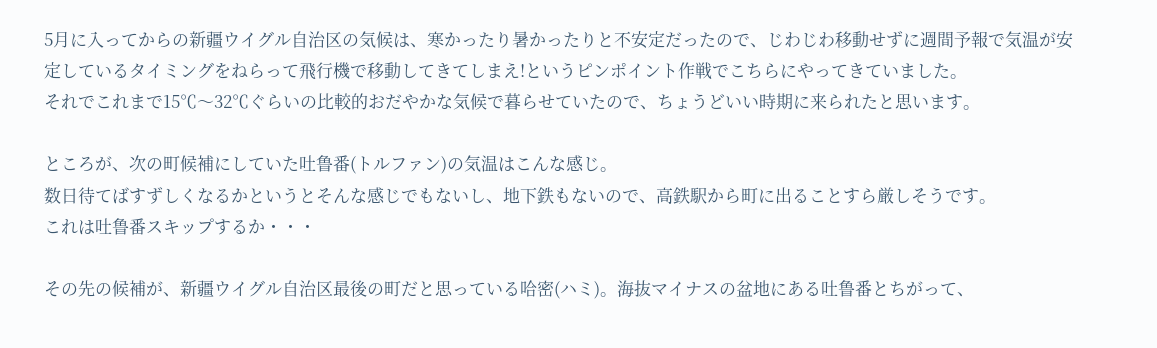5月に入ってからの新疆ウイグル自治区の気候は、寒かったり暑かったりと不安定だったので、じわじわ移動せずに週間予報で気温が安定しているタイミングをねらって飛行機で移動してきてしまえ!というピンポイント作戦でこちらにやってきていました。
それでこれまで15℃〜32℃ぐらいの比較的おだやかな気候で暮らせていたので、ちょうどいい時期に来られたと思います。

ところが、次の町候補にしていた吐鲁番(トルファン)の気温はこんな感じ。
数日待てばすずしくなるかというとそんな感じでもないし、地下鉄もないので、高鉄駅から町に出ることすら厳しそうです。
これは吐鲁番スキップするか・・・

その先の候補が、新疆ウイグル自治区最後の町だと思っている哈密(ハミ)。海抜マイナスの盆地にある吐鲁番とちがって、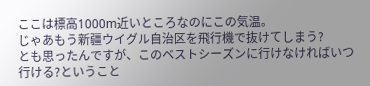ここは標高1000m近いところなのにこの気温。
じゃあもう新疆ウイグル自治区を飛行機で抜けてしまう?
とも思ったんですが、このベストシーズンに行けなければいつ行ける?ということ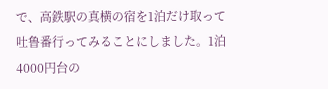で、高鉄駅の真横の宿を1泊だけ取って吐鲁番行ってみることにしました。1泊4000円台の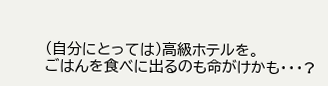(自分にとっては)高級ホテルを。
ごはんを食べに出るのも命がけかも・・・?